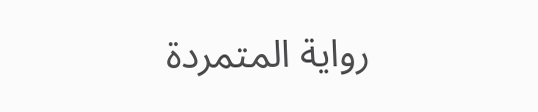رواية المتمردة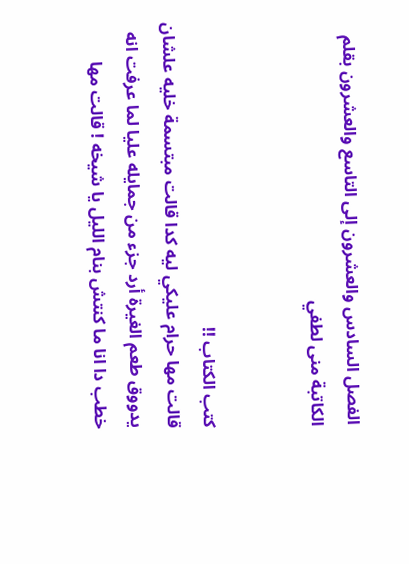الفصل السادس والعشرون إلى التاسع والعشرون بقلم الكاتبة منى لطفي


كتب الكتاب !!
قالت مها حرام عليكي ليه كدا قالت مبتسمة خليه علشان يدووق طعم الغيرة أرد جزء من جمايله عليا لما عرفت انه خطب دا انا ما كنتش بنام الليل يا شيخه ! قالت مها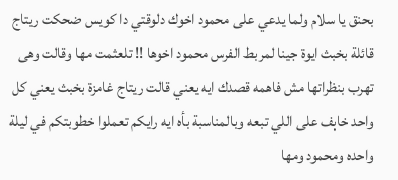بحنق يا سلام ولما يدعي على محمود اخوك دلوقتي دا كويس ضحكت ريتاج قائلة بخبث ايوة جينا لمربط الفرس محمود اخوها !! تلعثمت مها وقالت وهى تهرب بنظراتها مش فاهمه قصدك ايه يعني قالت ريتاج غامزة بخبث يعني كل واحد خاېف على اللي تبعه وبالمناسبة بأه ايه رايكم تعملوا خطوبتكم في ليلة واحده ومحمود ومها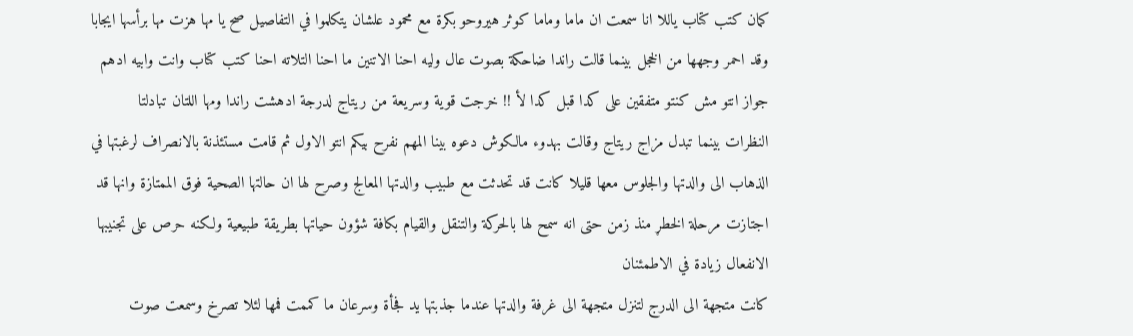كمان كتب كتاب ياللا انا سمعت ان ماما وماما كوثر هيروحو بكرة مع محمود علشان يتكلموا في التفاصيل صح يا مها هزت مها برأسها ايجابا وقد احمر وجهها من الخجل بينما قالت راندا ضاحكة بصوت عال وليه احنا الاتنين ما احنا التلاته احنا كتب كتاب وانت وابيه ادهم جواز انتو مش كنتو متفقين على كدا قبل كدا لأ !! خرجت قوية وسريعة من ريتاج لدرجة ادهشت راندا ومها اللتان تبادلتا النظرات بينما تبدل مزاج ريتاج وقالت بهدوء مالكوش دعوه بينا المهم نفرح بيكم انتو الاول ثم قامت مستئذنة بالانصراف لرغبتها في الذهاب الى والدتها والجلوس معها قليلا كانت قد تحدثت مع طبيب والدتها المعالج وصرح لها ان حالتها الصحية فوق الممتازة وانها قد اجتازت مرحلة الخطړ منذ زمن حتى انه سمح لها بالحركة والتنقل والقيام بكافة شؤون حياتها بطريقة طبيعية ولكنه حرص على تجنيبها الانفعال زيادة في الاطمئنان
كانت متجهة الى الدرج لتنزل متجهة الى غرفة والدتها عندما جذبتها يد فجأة وسرعان ما كممت فمها لئلا تصرخ وسمعت صوت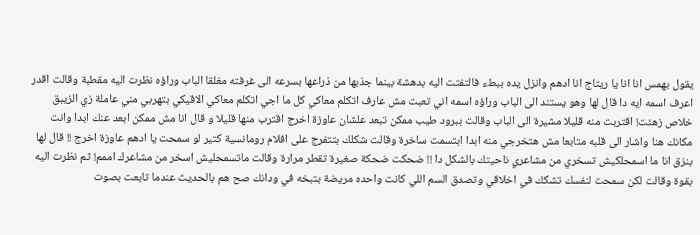يقول بهمس انا انا يا ريتاج انا ادهم وانزل يده ببطء فالتفتت اليه بدهشة بينما جذبها من ذراعها بسرعه الى غرفته مغلقا الباب وراؤه نظرت اليه مقطبة وقالت اقدر اعرف اسمه ايه دا قال لها وهو يستند الى الباب وراؤه اسمه اني تعبت مش عارف اتكلم معاكي كل ما اجي اتكلم معاكي الاقيكي بتهربي مني عاملة زي الزيبق خلاص زهئت! اقتربت منه قليلا مشيرة الى الباب وقالت ببرود طيب ممكن تبعد علشان عاوزة اخرج اقترب منها قليلا و قال انا مش ممكن ابعد عنك ابدا وانت مكانك هنا واشار الى قلبه متابعا مش هتخرجي منه ابدا ابتسمت ساخرة وقالت شكلك بتتفرج على افلام رومانسية كتير لو سمحت يا ادهم عاوزة اخرج !! قال لها بنزق انا ما اسمحلكيش تسخري من مشاعري ناحيتك بالشكل دا !! ضحكت ضحكة صغيرة تقطر مرارة وقالت ماتسمحليش اسخر من مشاعرك اممم! ثم نظرت اليه بقوة وقالت لكن سمحت لنفسك تشكك في اخلاقي وتصدق السم اللي كانت واحده مريضة بتبخه في ودانك صح هم بالحديث عندما تابعت بصوت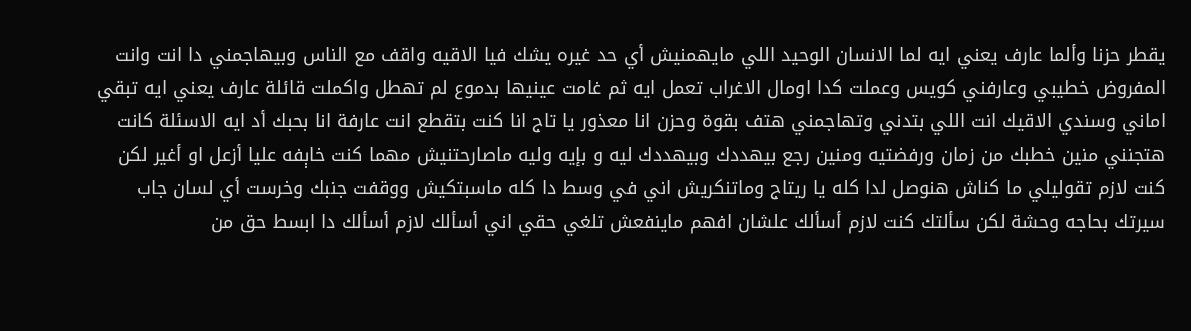يقطر حزنا وألما عارف يعني ايه لما الانسان الوحيد اللي مايهمنيش أي حد غيره يشك فيا الاقيه واقف مع الناس وبيهاجمني دا انت وانت المفروض خطيبي وعارفني كويس وعملت كدا اومال الاغراب تعمل ايه ثم غامت عينيها بدموع لم تهطل واكملت قائلة عارف يعني ايه تبقي اماني وسندي الاقيك انت اللي بتدني وتهاجمني هتف بقوة وحزن انا معذور يا تاج انا كنت بتقطع انت عارفة انا بحبك أد ايه الاسئلة كانت هتجنني منين خطبك من زمان ورفضتيه ومنين رجع بيهددك وبيهددك ليه و بإيه وليه ماصارحتنيش مهما كنت خاېفه عليا أزعل او أغير لكن كنت لازم تقوليلي ما كناش هنوصل لدا كله يا ريتاج وماتنكريش اني في وسط دا كله ماسبتكيش ووقفت جنبك وخرست أي لسان جاب سيرتك بحاجه وحشة لكن سألتك كنت لازم أسألك علشان افهم ماينفعش تلغي حقي اني أسألك لازم أسألك دا ابسط حق من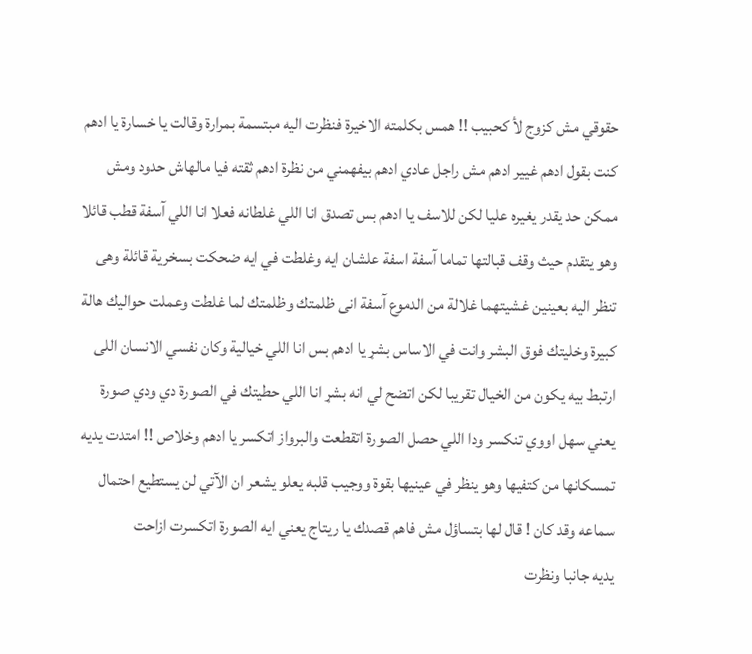حقوقي مش كزوج لأ كحبيب !! همس بكلمته الاخيرة فنظرت اليه مبتسمة بمرارة وقالت يا خسارة يا ادهم كنت بقول ادهم غيير ادهم مش راجل عادي ادهم بيفهمني من نظرة ادهم ثقته فيا مالهاش حدود ومش ممكن حد يقدر يغيره عليا لكن للاسف يا ادهم بس تصدق انا اللي غلطانه فعلا انا اللي آسفة قطب قائلا وهو يتقدم حيث وقف قبالتها تماما آسفة اسفة علشان ايه وغلطت في ايه ضحكت بسخرية قائلة وهى تنظر اليه بعينين غشيتهما غلالة من الدموع آسفة انى ظلمتك وظلمتك لما غلطت وعملت حواليك هالة كبيرة وخليتك فوق البشر وانت في الاساس بشړ يا ادهم بس انا اللي خيالية وكان نفسي الانسان اللى ارتبط بيه يكون من الخيال تقريبا لكن اتضح لي انه بشړ انا اللي حطيتك في الصورة دي ودي صورة يعني سهل اووي تنكسر ودا اللي حصل الصورة اتقطعت والبرواز اتكسر يا ادهم وخلاص !! امتدت يديه تمسكانها من كتفيها وهو ينظر في عينيها بقوة ووجيب قلبه يعلو يشعر ان الآتي لن يستطيع احتمال سماعه وقد كان ! قال لها بتساؤل مش فاهم قصدك يا ريتاج يعني ايه الصورة اتكسرت ازاحت
يديه جانبا ونظرت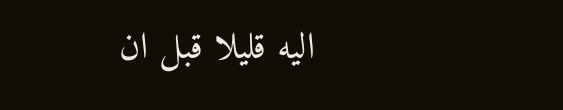اليه قليلا قبل ان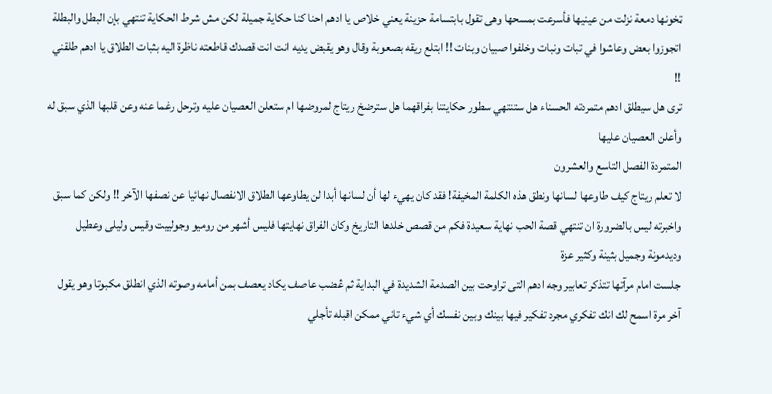ټخونها دمعة نزلت من عينيها فأسرعت بمسحها وهى تقول بابتسامة حزينة يعني خلاص يا ادهم احنا كنا حكاية جميلة لكن مش شرط الحكاية تنتهي بإن البطل والبطلة اتجوزوا بعض وعاشوا في تبات ونبات وخلفوا صبيان وبنات !! ابتلع ريقه بصعوبة وقال وهو يقبض يديه انت انت قصدك قاطعته ناظرة اليه بثبات الطلاق يا ادهم طلقني !!
ترى هل سيطلق ادهم متمردته الحسناء هل ستنتهي سطور حكايتنا بفراقهما هل سترضخ ريتاج لمروضها ام ستعلن العصيان عليه وترحل رغما عنه وعن قلبها الذي سبق له وأعلن العصيان عليها
المتمردة الفصل التاسع والعشرون
لا تعلم ريتاج كيف طاوعها لسانها ونطق هذه الكلمة المخيفة! فقد كان يهيء لها أن لسانها أبدا لن يطاوعها الطلاق الانفصال نهائيا عن نصفها الآخر !! ولكن كما سبق واخبرته ليس بالضرورة ان تنتهي قصة الحب نهاية سعيدة فكم من قصص خلدها التاريخ وكان الفراق نهايتها فليس أشهر من روميو وجولييت وقيس وليلى وعطيل وديدمونة وجميل بثينة وكثير عزة
جلست امام مرآتها تتذكر تعابير وجه ادهم التى تراوحت بين الصدمة الشديدة في البداية ثم ڠضب عاصف يكاد يعصف بمن أمامه وصوته الذي انطلق مكبوتا وهو يقول آخر مرة اسمح لك انك تفكري مجرد تفكير فيها بينك وبين نفسك أي شيء تاني ممكن اقبله تأجلي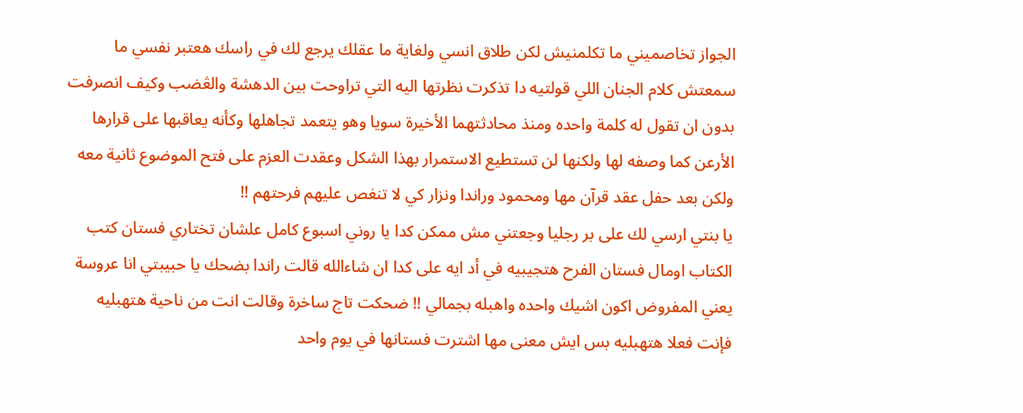الجواز تخاصميني ما تكلمنيش لكن طلاق انسي ولغاية ما عقلك يرجع لك في راسك هعتبر نفسي ما سمعتش كلام الجنان اللي قولتيه دا تذكرت نظرتها اليه التي تراوحت بين الدهشة والڠضب وكيف انصرفت بدون ان تقول له كلمة واحده ومنذ محادثتهما الأخيرة سويا وهو يتعمد تجاهلها وكأنه يعاقبها على قرارها الأرعن كما وصفه لها ولكنها لن تستطيع الاستمرار بهذا الشكل وعقدت العزم على فتح الموضوع ثانية معه ولكن بعد حفل عقد قرآن مها ومحمود وراندا ونزار كي لا تنغص عليهم فرحتهم !!
يا بنتي ارسي لك على بر رجليا وجعتني مش ممكن كدا يا روني اسبوع كامل علشان تختاري فستان كتب الكتاب اومال فستان الفرح هتجيبيه في أد ايه على كدا ان شاءالله قالت راندا بضحك يا حبيبتي انا عروسة يعني المفروض اكون اشيك واحده واهبله بجمالي !! ضحكت تاج ساخرة وقالت انت من ناحية هتهبليه فإنت فعلا هتهبليه بس ايش معنى مها اشترت فستانها في يوم واحد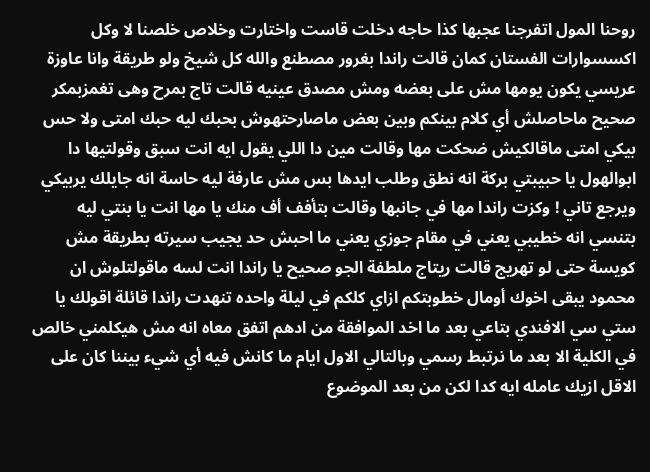روحنا المول اتفرجنا عجبها كذا حاجه دخلت قاست واختارت وخلاص خلصنا لا وكل اكسسوارات الفستان كمان قالت راندا بغرور مصطنع والله كل شيخ ولو طريقة وانا عاوزة عريسي يكون يومها مش على بعضه ومش مصدق عينيه قالت تاج بمرح وهى تغمزبمكر صحيح ماحاصلش أي كلام بينكم وبين بعض ماصارحتهوش بحبك ليه حبك امتى ولا حس بيكي امتى ماقالكيش ضحكت مها وقالت مين دا اللي يقول ايه انت سبق وقولتيها دا ابوالهول يا حبيبتي بركة انه نطق وطلب ايدها بس مش عارفة ليه حاسة انه جايلك يربيكي ويرجع تاني ! وكزت راندا مها في جانبها وقالت بتأفف أف منك يا مها انت يا بنتي ليه بتنسي انه خطيبي يعني في مقام جوزي يعني ما احبش حد يجيب سيرته بطريقة مش كويسة حتى لو تهريج قالت ريتاج ملطفة الجو صحيح يا راندا انت لسه ماقولتلوش ان محمود يبقى اخوك أومال خطوبتكم ازاي كلكم في ليلة واحده تنهدت راندا قائلة اقولك يا ستي سي الافندي بتاعي بعد ما اخد الموافقة من ادهم اتفق معاه انه مش هيكلمني خالص في الكلية الا بعد ما نرتبط رسمي وبالتالي الاول ايام ما كانش فيه أي شيء بيننا كان على الاقل ازيك عامله ايه كدا لكن من بعد الموضوع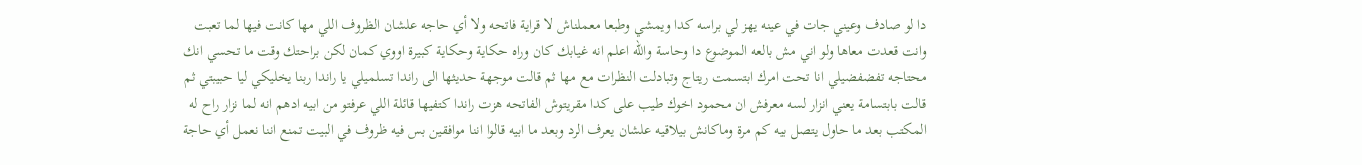دا لو صادف وعيني جات في عينه يهز لي براسه كدا ويمشي وطبعا معملناش لا قراية فاتحه ولا أي حاجه علشان الظروف اللي مها كانت فيها لما تعبت وانت قعدت معاها ولو اني مش بالعه الموضوع دا وحاسة والله اعلم انه غيابك كان وراه حكاية وحكاية كبيرة اووي كمان لكن براحتك وقت ما تحسي انك محتاجه تفضفضيلي انا تحت امرك ابتسمت ريتاج وتبادلت النظرات مع مها ثم قالت موجهة حديثها الى راندا تسلميلي يا راندا ربنا يخليكي ليا حبيبتي ثم قالت بابتسامة يعني انزار لسه معرفش ان محمود اخوك طيب على كدا مقريتوش الفاتحه هزت راندا كتفيها قائلة اللي عرفتو من ابيه ادهم انه لما نزار راح له المكتب بعد ما حاول يتصل بيه كم مرة وماكانش بيلاقيه علشان يعرف الرد وبعد ما ابيه قالوا اننا موافقين بس فيه ظروف في البيت تمنع اننا نعمل أي حاجة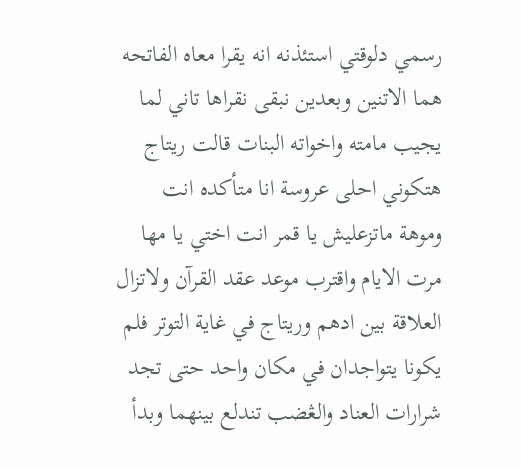رسمي دلوقتي استئذنه انه يقرا معاه الفاتحه هما الاتنين وبعدين نبقى نقراها تاني لما يجيب مامته واخواته البنات قالت ريتاج هتكوني احلى عروسة انا متأكده انت وموهة ماتزعليش يا قمر انت اختي يا مها
مرت الايام واقترب موعد عقد القرآن ولاتزال العلاقة بين ادهم وريتاج في غاية التوتر فلم يكونا يتواجدان في مكان واحد حتى تجد شرارات العناد والڠضب تندلع بينهما وبدأ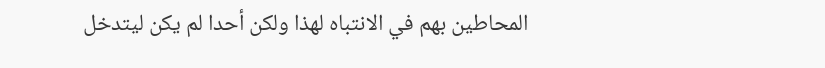المحاطين بهم في الانتباه لهذا ولكن أحدا لم يكن ليتدخل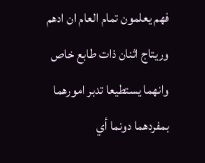فهم يعلمون تمام العام ان ادهم وريتاج اثنان ذات طابع خاص وانهما يستطيعا تدبر امورهما بمفردهما دونما أي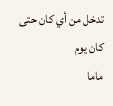تدخل من أي كان حتى كان يوم
ماما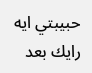حبيبتي ايه رايك بعد